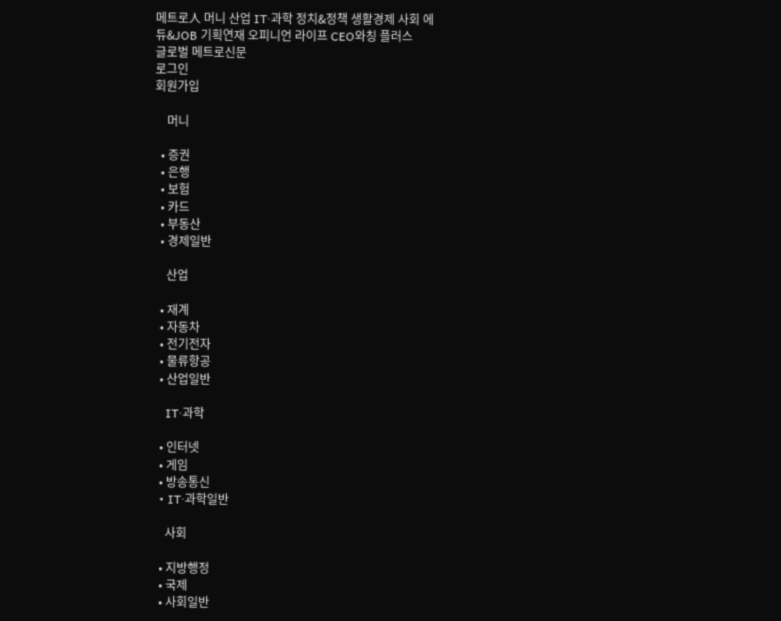메트로人 머니 산업 IT·과학 정치&정책 생활경제 사회 에듀&JOB 기획연재 오피니언 라이프 CEO와칭 플러스
글로벌 메트로신문
로그인
회원가입

    머니

  • 증권
  • 은행
  • 보험
  • 카드
  • 부동산
  • 경제일반

    산업

  • 재계
  • 자동차
  • 전기전자
  • 물류항공
  • 산업일반

    IT·과학

  • 인터넷
  • 게임
  • 방송통신
  • IT·과학일반

    사회

  • 지방행정
  • 국제
  • 사회일반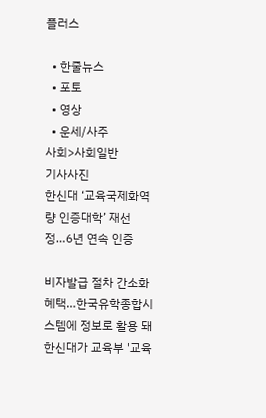플러스

  • 한줄뉴스
  • 포토
  • 영상
  • 운세/사주
사회>사회일반
기사사진
한신대 ‘교육국제화역량 인증대학’ 재선정…6년 연속 인증

비자발급 절차 간소화 혜택…한국유학종합시스템에 정보로 활용 돼 한신대가 교육부 '교육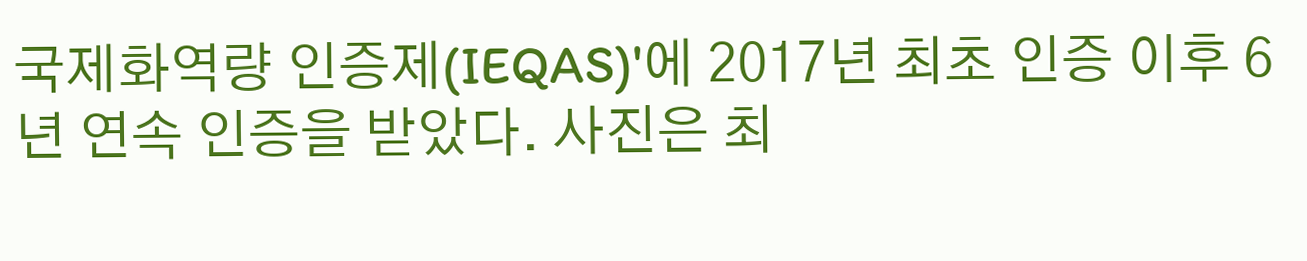국제화역량 인증제(IEQAS)'에 2017년 최초 인증 이후 6년 연속 인증을 받았다. 사진은 최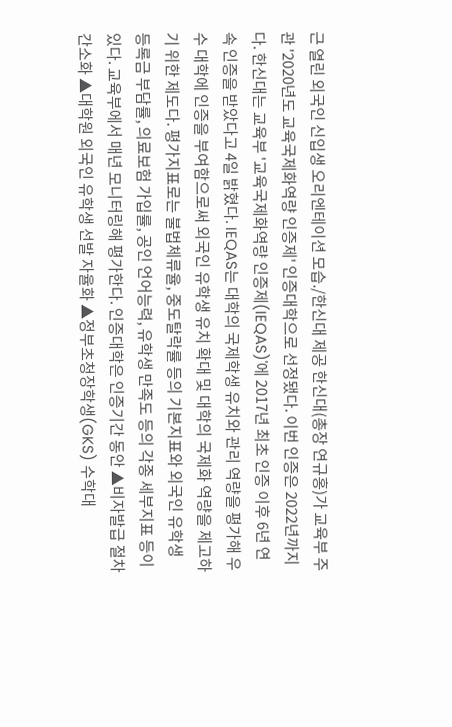근 열린 외국인 신입생 오리엔테이션 모습./한신대 제공 한신대(총장 연규홍)가 교육부 주관 '2020년도 교육국제화역량 인증제' 인증대학으로 선정됐다. 이번 인증은 2022년까지다. 한신대는 교육부 '교육국제화역량 인증제(IEQAS)'에 2017년 최초 인증 이후 6년 연속 인증을 받았다고 4일 밝혔다. IEQAS는 대학의 국제학생 유치와 관리 역량을 평가해 우수 대학에 인증을 부여함으로써 외국인 유학생 유치 확대 및 대학의 국제화 역량을 제고하기 위한 제도다. 평가지표로는 불법체류율, 중도탈락률 등의 기본지표와 외국인 유학생 등록금 부담률, 의료보험 가입률, 공인 언어능력, 유학생 만족도 등의 각종 세부지표 등이 있다. 교육부에서 매년 모니터링해 평가한다. 인증대학은 인증기간 동안 ▲비자발급 절차 간소화 ▲대학원 외국인 유학생 선발 자율화 ▲정부초청장학생(GKS) 수학대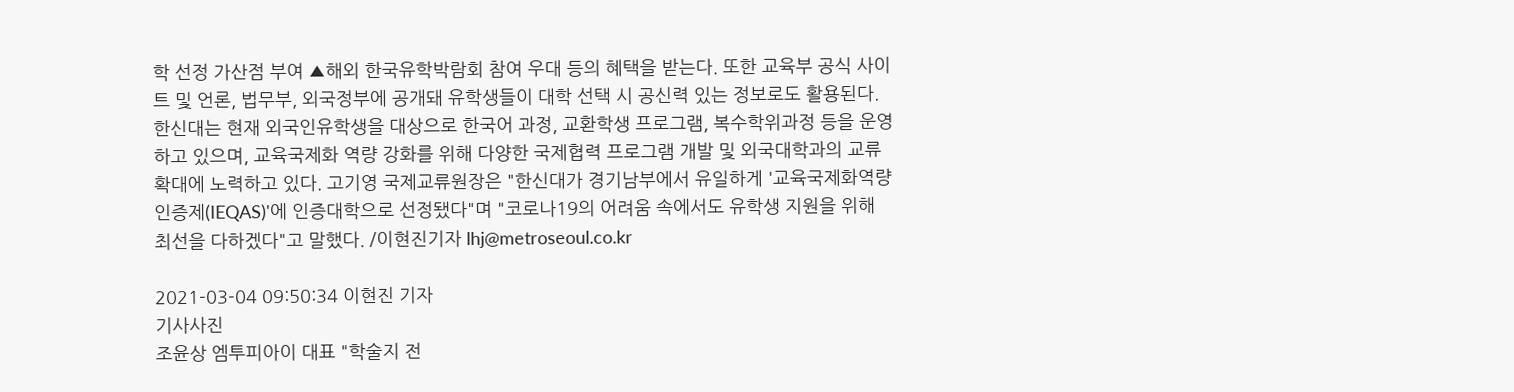학 선정 가산점 부여 ▲해외 한국유학박람회 참여 우대 등의 혜택을 받는다. 또한 교육부 공식 사이트 및 언론, 법무부, 외국정부에 공개돼 유학생들이 대학 선택 시 공신력 있는 정보로도 활용된다. 한신대는 현재 외국인유학생을 대상으로 한국어 과정, 교환학생 프로그램, 복수학위과정 등을 운영하고 있으며, 교육국제화 역량 강화를 위해 다양한 국제협력 프로그램 개발 및 외국대학과의 교류확대에 노력하고 있다. 고기영 국제교류원장은 "한신대가 경기남부에서 유일하게 '교육국제화역량 인증제(IEQAS)'에 인증대학으로 선정됐다"며 "코로나19의 어려움 속에서도 유학생 지원을 위해 최선을 다하겠다"고 말했다. /이현진기자 lhj@metroseoul.co.kr

2021-03-04 09:50:34 이현진 기자
기사사진
조윤상 엠투피아이 대표 "학술지 전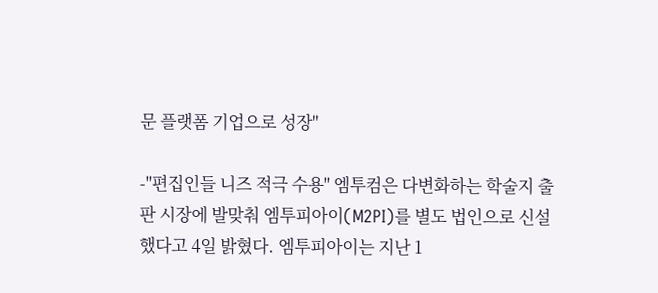문 플랫폼 기업으로 성장"

-"편집인들 니즈 적극 수용" 엠투컴은 다변화하는 학술지 출판 시장에 발맞춰 엠투피아이(M2PI)를 별도 법인으로 신설했다고 4일 밝혔다. 엠투피아이는 지난 1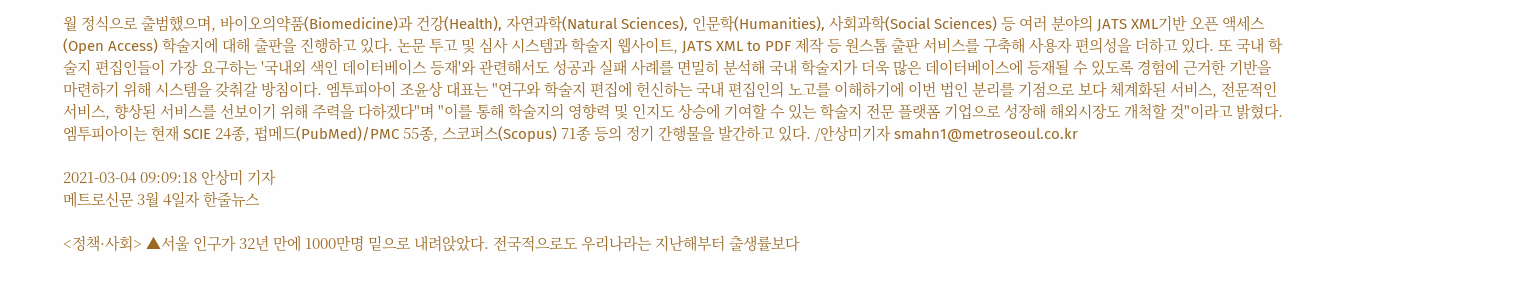월 정식으로 출범했으며, 바이오의약품(Biomedicine)과 건강(Health), 자연과학(Natural Sciences), 인문학(Humanities), 사회과학(Social Sciences) 등 여러 분야의 JATS XML기반 오픈 액세스(Open Access) 학술지에 대해 출판을 진행하고 있다. 논문 투고 및 심사 시스템과 학술지 웹사이트, JATS XML to PDF 제작 등 원스톱 출판 서비스를 구축해 사용자 편의성을 더하고 있다. 또 국내 학술지 편집인들이 가장 요구하는 '국내외 색인 데이터베이스 등재'와 관련해서도 성공과 실패 사례를 면밀히 분석해 국내 학술지가 더욱 많은 데이터베이스에 등재될 수 있도록 경험에 근거한 기반을 마련하기 위해 시스템을 갖춰갈 방침이다. 엠투피아이 조윤상 대표는 "연구와 학술지 편집에 헌신하는 국내 편집인의 노고를 이해하기에 이번 법인 분리를 기점으로 보다 체계화된 서비스, 전문적인 서비스, 향상된 서비스를 선보이기 위해 주력을 다하겠다"며 "이를 통해 학술지의 영향력 및 인지도 상승에 기여할 수 있는 학술지 전문 플랫폼 기업으로 성장해 해외시장도 개척할 것"이라고 밝혔다. 엠투피아이는 현재 SCIE 24종, 펍메드(PubMed)/PMC 55종, 스코퍼스(Scopus) 71종 등의 정기 간행물을 발간하고 있다. /안상미기자 smahn1@metroseoul.co.kr

2021-03-04 09:09:18 안상미 기자
메트로신문 3월 4일자 한줄뉴스

<정책·사회> ▲서울 인구가 32년 만에 1000만명 밑으로 내려앉았다. 전국적으로도 우리나라는 지난해부터 출생률보다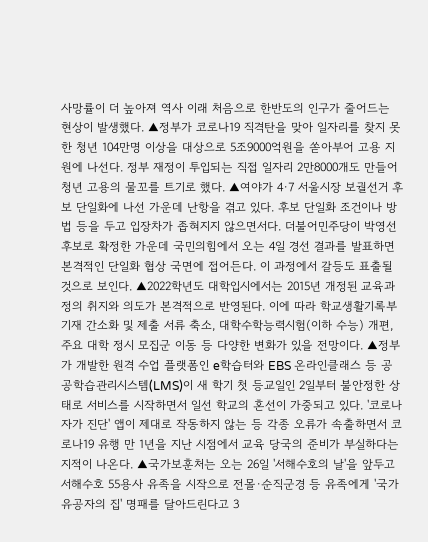사망률이 더 높아져 역사 이래 처음으로 한반도의 인구가 줄어드는 현상이 발생했다. ▲정부가 코로나19 직격탄을 맞아 일자리를 찾지 못한 청년 104만명 이상을 대상으로 5조9000억원을 쏟아부어 고용 지원에 나선다. 정부 재정이 투입되는 직접 일자리 2만8000개도 만들어 청년 고용의 물꼬를 트기로 했다. ▲여야가 4·7 서울시장 보궐선거 후보 단일화에 나선 가운데 난항을 겪고 있다. 후보 단일화 조건이나 방법 등을 두고 입장차가 좁혀지지 않으면서다. 더불어민주당이 박영선 후보로 확정한 가운데 국민의힘에서 오는 4일 경선 결과를 발표하면 본격적인 단일화 협상 국면에 접어든다. 이 과정에서 갈등도 표출될 것으로 보인다. ▲2022학년도 대학입시에서는 2015년 개정된 교육과정의 취지와 의도가 본격적으로 반영된다. 이에 따라 학교생활기록부 기재 간소화 및 제출 서류 축소, 대학수학능력시험(이하 수능) 개편, 주요 대학 정시 모집군 이동 등 다양한 변화가 있을 전망이다. ▲정부가 개발한 원격 수업 플랫폼인 e학습터와 EBS 온라인클래스 등 공공학습관리시스템(LMS)이 새 학기 첫 등교일인 2일부터 불안정한 상태로 서비스를 시작하면서 일선 학교의 혼선이 가중되고 있다. '코로나 자가 진단' 앱이 제대로 작동하지 않는 등 각종 오류가 속출하면서 코로나19 유행 만 1년을 지난 시점에서 교육 당국의 준비가 부실하다는 지적이 나온다. ▲국가보훈처는 오는 26일 '서해수호의 날'을 앞두고 서해수호 55용사 유족을 시작으로 전몰·순직군경 등 유족에게 '국가유공자의 집' 명패를 달아드린다고 3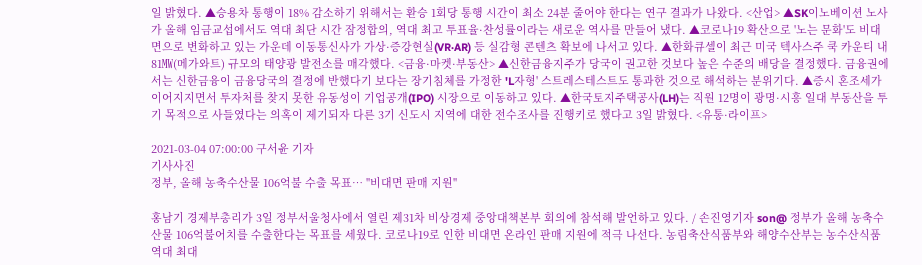일 밝혔다. ▲승용차 통행이 18% 감소하기 위해서는 환승 1회당 통행 시간이 최소 24분 줄어야 한다는 연구 결과가 나왔다. <산업> ▲SK이노베이션 노사가 올해 임금교섭에서도 역대 최단 시간 잠정합의, 역대 최고 투표율·찬성률이라는 새로운 역사를 만들어 냈다. ▲코로나19 확산으로 '노는 문화'도 비대면으로 변화하고 있는 가운데 이동통신사가 가상·증강현실(VR·AR) 등 실감형 콘텐츠 확보에 나서고 있다. ▲한화큐셀이 최근 미국 텍사스주 쿡 카운티 내 81㎿(메가와트) 규모의 태양광 발전소를 매각했다. <금융·마켓·부동산> ▲신한금융지주가 당국이 권고한 것보다 높은 수준의 배당을 결정했다. 금융권에서는 신한금융이 금융당국의 결정에 반했다기 보다는 장기침체를 가정한 'L자형' 스트레스테스트도 통과한 것으로 해석하는 분위기다. ▲증시 혼조세가 이어지지면서 투자처를 찾지 못한 유동성이 기업공개(IPO) 시장으로 이동하고 있다. ▲한국토지주택공사(LH)는 직원 12명이 광명·시흥 일대 부동산을 투기 목적으로 사들였다는 의혹이 제기되자 다른 3기 신도시 지역에 대한 전수조사를 진행키로 했다고 3일 밝혔다. <유통·라이프>

2021-03-04 07:00:00 구서윤 기자
기사사진
정부, 올해 농축수산물 106억불 수출 목표… "비대면 판매 지원"

홍남기 경제부총리가 3일 정부서울청사에서 열린 제31차 비상경제 중앙대책본부 회의에 참석해 발언하고 있다. / 손진영기자 son@ 정부가 올해 농축수산물 106억불어치를 수출한다는 목표를 세웠다. 코로나19로 인한 비대면 온라인 판매 지원에 적극 나선다. 농림축산식품부와 해양수산부는 농수산식품 역대 최대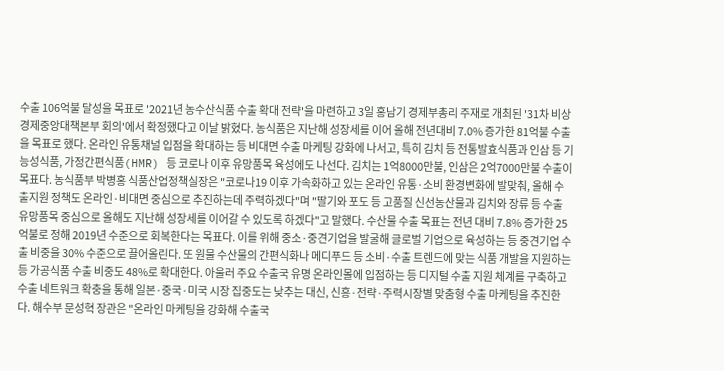수출 106억불 달성을 목표로 '2021년 농수산식품 수출 확대 전략'을 마련하고 3일 홍남기 경제부총리 주재로 개최된 '31차 비상경제중앙대책본부 회의'에서 확정했다고 이날 밝혔다. 농식품은 지난해 성장세를 이어 올해 전년대비 7.0% 증가한 81억불 수출을 목표로 했다. 온라인 유통채널 입점을 확대하는 등 비대면 수출 마케팅 강화에 나서고, 특히 김치 등 전통발효식품과 인삼 등 기능성식품, 가정간편식품(HMR) 등 코로나 이후 유망품목 육성에도 나선다. 김치는 1억8000만불, 인삼은 2억7000만불 수출이 목표다. 농식품부 박병홍 식품산업정책실장은 "코로나19 이후 가속화하고 있는 온라인 유통·소비 환경변화에 발맞춰, 올해 수출지원 정책도 온라인·비대면 중심으로 추진하는데 주력하겠다"며 "딸기와 포도 등 고품질 신선농산물과 김치와 장류 등 수출 유망품목 중심으로 올해도 지난해 성장세를 이어갈 수 있도록 하겠다"고 말했다. 수산물 수출 목표는 전년 대비 7.8% 증가한 25억불로 정해 2019년 수준으로 회복한다는 목표다. 이를 위해 중소·중견기업을 발굴해 글로벌 기업으로 육성하는 등 중견기업 수출 비중을 30% 수준으로 끌어올린다. 또 원물 수산물의 간편식화나 메디푸드 등 소비·수출 트렌드에 맞는 식품 개발을 지원하는 등 가공식품 수출 비중도 48%로 확대한다. 아울러 주요 수출국 유명 온라인몰에 입점하는 등 디지털 수출 지원 체계를 구축하고 수출 네트워크 확충을 통해 일본·중국·미국 시장 집중도는 낮추는 대신, 신흥·전략·주력시장별 맞춤형 수출 마케팅을 추진한다. 해수부 문성혁 장관은 "온라인 마케팅을 강화해 수출국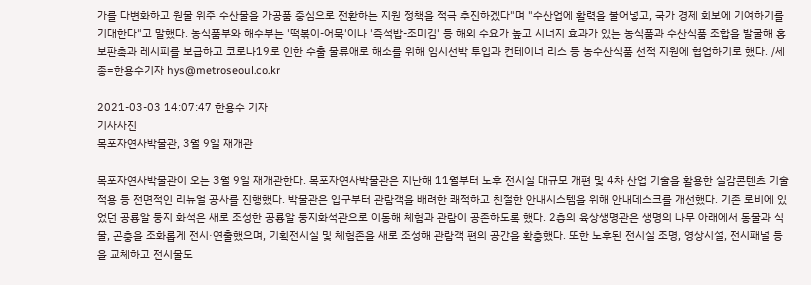가를 다변화하고 원물 위주 수산물을 가공품 중심으로 전환하는 지원 정책을 적극 추진하겠다"며 "수산업에 활력을 불어넣고, 국가 경제 회보에 기여하기를 기대한다"고 말했다. 농식품부와 해수부는 '떡볶이-어묵'이나 '즉석밥-조미김' 등 해외 수요가 높고 시너지 효과가 있는 농식품과 수산식품 조합을 발굴해 홍보판촉과 레시피를 보급하고 코로나19로 인한 수출 물류애로 해소를 위해 임시선박 투입과 컨테이너 리스 등 농수산식품 선적 지원에 협업하기로 했다. /세종=한용수기자 hys@metroseoul.co.kr

2021-03-03 14:07:47 한용수 기자
기사사진
목포자연사박물관, 3월 9일 재개관

목포자연사박물관이 오는 3월 9일 재개관한다. 목포자연사박물관은 지난해 11월부터 노후 전시실 대규모 개편 및 4차 산업 기술을 활용한 실감콘텐츠 기술 적용 등 전면적인 리뉴얼 공사를 진행했다. 박물관은 입구부터 관람객을 배려한 쾌적하고 친절한 안내시스템을 위해 안내데스크를 개선했다. 기존 로비에 있었던 공룡알 둥지 화석은 새로 조성한 공룡알 둥지화석관으로 이동해 체험과 관람이 공존하도록 했다. 2층의 육상생명관은 생명의 나무 아래에서 동물과 식물, 곤충을 조화롭게 전시·연출했으며, 기획전시실 및 체험존을 새로 조성해 관람객 편의 공간을 확충했다. 또한 노후된 전시실 조명, 영상시설, 전시패널 등을 교체하고 전시물도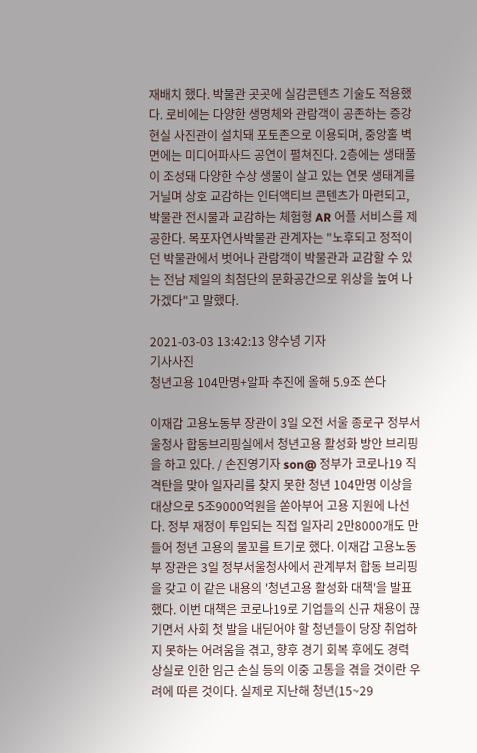재배치 했다. 박물관 곳곳에 실감콘텐츠 기술도 적용했다. 로비에는 다양한 생명체와 관람객이 공존하는 증강 현실 사진관이 설치돼 포토존으로 이용되며, 중앙홀 벽면에는 미디어파사드 공연이 펼쳐진다. 2층에는 생태풀이 조성돼 다양한 수상 생물이 살고 있는 연못 생태계를 거닐며 상호 교감하는 인터액티브 콘텐츠가 마련되고, 박물관 전시물과 교감하는 체험형 AR 어플 서비스를 제공한다. 목포자연사박물관 관계자는 "노후되고 정적이던 박물관에서 벗어나 관람객이 박물관과 교감할 수 있는 전남 제일의 최첨단의 문화공간으로 위상을 높여 나가겠다"고 말했다.

2021-03-03 13:42:13 양수녕 기자
기사사진
청년고용 104만명+알파 추진에 올해 5.9조 쓴다

이재갑 고용노동부 장관이 3일 오전 서울 종로구 정부서울청사 합동브리핑실에서 청년고용 활성화 방안 브리핑을 하고 있다. / 손진영기자 son@ 정부가 코로나19 직격탄을 맞아 일자리를 찾지 못한 청년 104만명 이상을 대상으로 5조9000억원을 쏟아부어 고용 지원에 나선다. 정부 재정이 투입되는 직접 일자리 2만8000개도 만들어 청년 고용의 물꼬를 트기로 했다. 이재갑 고용노동부 장관은 3일 정부서울청사에서 관계부처 합동 브리핑을 갖고 이 같은 내용의 '청년고용 활성화 대책'을 발표했다. 이번 대책은 코로나19로 기업들의 신규 채용이 끊기면서 사회 첫 발을 내딛어야 할 청년들이 당장 취업하지 못하는 어려움을 겪고, 향후 경기 회복 후에도 경력 상실로 인한 임근 손실 등의 이중 고통을 겪을 것이란 우려에 따른 것이다. 실제로 지난해 청년(15~29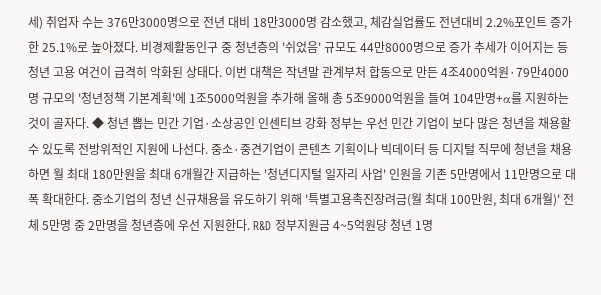세) 취업자 수는 376만3000명으로 전년 대비 18만3000명 감소했고, 체감실업률도 전년대비 2.2%포인트 증가한 25.1%로 높아졌다. 비경제활동인구 중 청년층의 '쉬었음' 규모도 44만8000명으로 증가 추세가 이어지는 등 청년 고용 여건이 급격히 악화된 상태다. 이번 대책은 작년말 관계부처 합동으로 만든 4조4000억원·79만4000명 규모의 '청년정책 기본계획'에 1조5000억원을 추가해 올해 총 5조9000억원을 들여 104만명+α를 지원하는 것이 골자다. ◆ 청년 뽑는 민간 기업·소상공인 인센티브 강화 정부는 우선 민간 기업이 보다 많은 청년을 채용할 수 있도록 전방위적인 지원에 나선다. 중소·중견기업이 콘텐츠 기획이나 빅데이터 등 디지털 직무에 청년을 채용하면 월 최대 180만원을 최대 6개월간 지급하는 '청년디지털 일자리 사업' 인원을 기존 5만명에서 11만명으로 대폭 확대한다. 중소기업의 청년 신규채용을 유도하기 위해 '특별고용촉진장려금(월 최대 100만원, 최대 6개월)' 전체 5만명 중 2만명을 청년층에 우선 지원한다. R&D 정부지원금 4~5억원당 청년 1명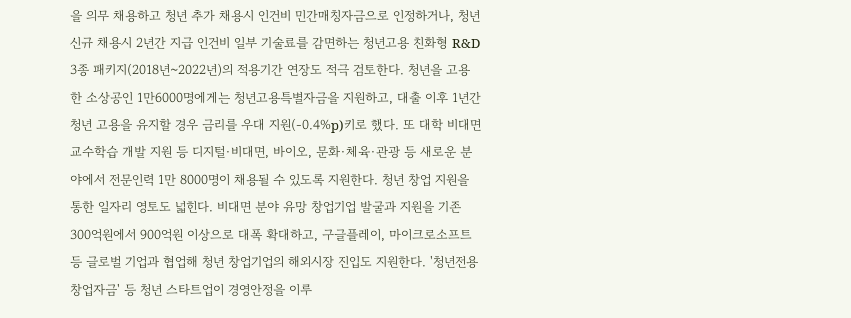을 의무 채용하고 청년 추가 채용시 인건비 민간매칭자금으로 인정하거나, 청년 신규 채용시 2년간 지급 인건비 일부 기술료를 감면하는 청년고용 친화형 R&D 3종 패키지(2018년~2022년)의 적용기간 연장도 적극 검토한다. 청년을 고용한 소상공인 1만6000명에게는 청년고용특별자금을 지원하고, 대출 이후 1년간 청년 고용을 유지할 경우 금리를 우대 지원(-0.4%p)키로 했다. 또 대학 비대면 교수학습 개발 지원 등 디지털·비대면, 바이오, 문화·체육·관광 등 새로운 분야에서 전문인력 1만 8000명이 채용될 수 있도록 지원한다. 청년 창업 지원을 통한 일자리 영토도 넓힌다. 비대면 분야 유망 창업기업 발굴과 지원을 기존 300억원에서 900억원 이상으로 대폭 확대하고, 구글플레이, 마이크로소프트 등 글로벌 기업과 협업해 청년 창업기업의 해외시장 진입도 지원한다. '청년전용창업자금' 등 청년 스타트업이 경영안정을 이루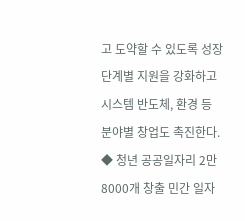고 도약할 수 있도록 성장단계별 지원을 강화하고 시스템 반도체, 환경 등 분야별 창업도 촉진한다. ◆ 청년 공공일자리 2만8000개 창출 민간 일자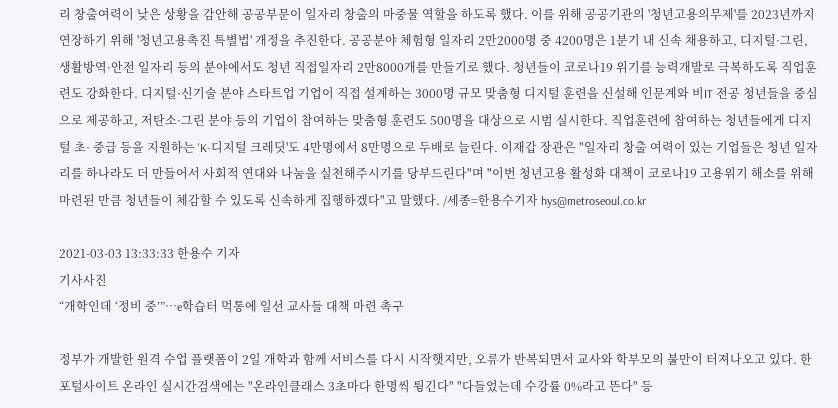리 창출여력이 낮은 상황을 감안해 공공부문이 일자리 창출의 마중물 역할을 하도록 했다. 이를 위해 공공기관의 '청년고용의무제'를 2023년까지 연장하기 위해 '청년고용촉진 특별법' 개정을 추진한다. 공공분야 체험형 일자리 2만2000명 중 4200명은 1분기 내 신속 채용하고, 디지털·그린, 생활방역·안전 일자리 등의 분야에서도 청년 직접일자리 2만8000개를 만들기로 했다. 청년들이 코로나19 위기를 능력개발로 극복하도록 직업훈련도 강화한다. 디지털·신기술 분야 스타트업 기업이 직접 설계하는 3000명 규모 맞춤형 디지털 훈련을 신설해 인문계와 비IT 전공 청년들을 중심으로 제공하고, 저탄소·그린 분야 등의 기업이 참여하는 맞춤형 훈련도 500명을 대상으로 시범 실시한다. 직업훈련에 참여하는 청년들에게 디지털 초· 중급 등을 지원하는 'K-디지털 크레딧'도 4만명에서 8만명으로 두배로 늘린다. 이재갑 장관은 "일자리 창출 여력이 있는 기업들은 청년 일자리를 하나라도 더 만들어서 사회적 연대와 나눔을 실천해주시기를 당부드린다"며 "이번 청년고용 활성화 대책이 코로나19 고용위기 해소를 위해 마련된 만큼 청년들이 체감할 수 있도록 신속하게 집행하겠다"고 말했다. /세종=한용수기자 hys@metroseoul.co.kr

2021-03-03 13:33:33 한용수 기자
기사사진
“개학인데 ‘정비 중’”…e학습터 먹통에 일선 교사들 대책 마련 촉구

정부가 개발한 원격 수업 플랫폼이 2일 개학과 함께 서비스를 다시 시작햇지만, 오류가 반복되면서 교사와 학부모의 불만이 터져나오고 있다. 한 포털사이트 온라인 실시간검색에는 "온라인클래스 3초마다 한명씩 튕긴다" "다들었는데 수강률 0%라고 뜬다" 등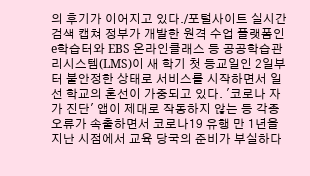의 후기가 이어지고 있다./포털사이트 실시간검색 캡쳐 정부가 개발한 원격 수업 플랫폼인 e학습터와 EBS 온라인클래스 등 공공학습관리시스템(LMS)이 새 학기 첫 등교일인 2일부터 불안정한 상태로 서비스를 시작하면서 일선 학교의 혼선이 가중되고 있다. '코로나 자가 진단' 앱이 제대로 작동하지 않는 등 각종 오류가 속출하면서 코로나19 유행 만 1년을 지난 시점에서 교육 당국의 준비가 부실하다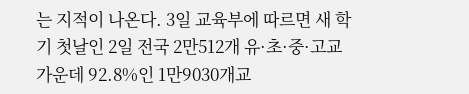는 지적이 나온다. 3일 교육부에 따르면 새 학기 첫날인 2일 전국 2만512개 유·초·중·고교 가운데 92.8%인 1만9030개교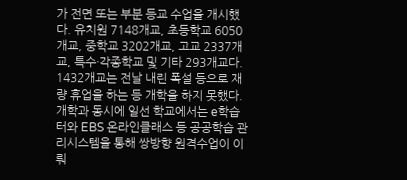가 전면 또는 부분 등교 수업을 개시했다. 유치원 7148개교, 초등학교 6050개교, 중학교 3202개교, 고교 2337개교, 특수·각종학교 및 기타 293개교다. 1432개교는 전날 내린 폭설 등으로 재량 휴업을 하는 등 개학을 하지 못했다. 개학과 동시에 일선 학교에서는 e학습터와 EBS 온라인클래스 등 공공학습 관리시스템을 통해 쌍방향 원격수업이 이뤄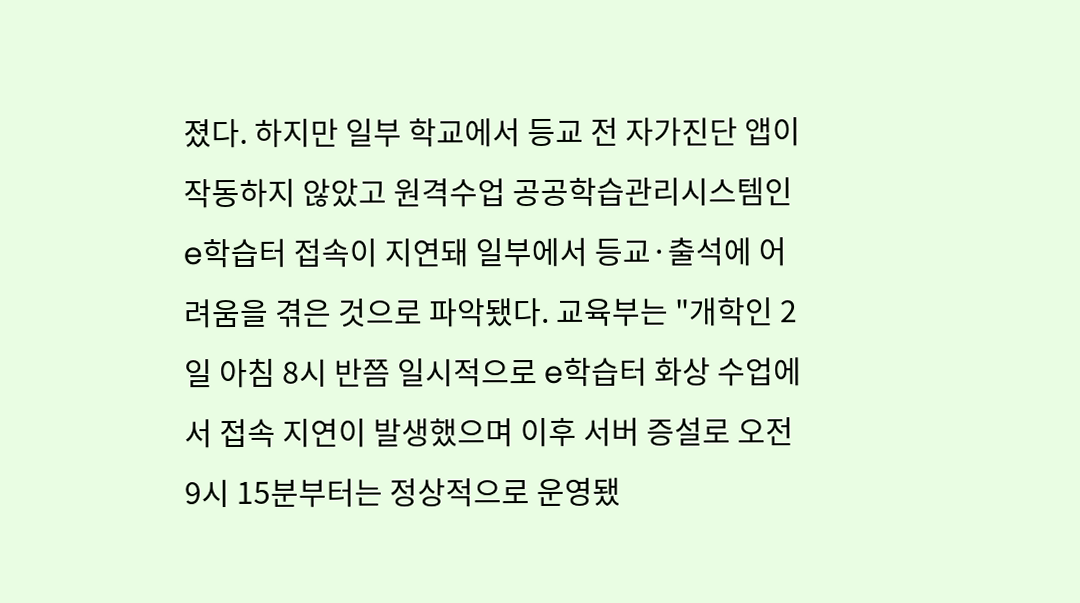졌다. 하지만 일부 학교에서 등교 전 자가진단 앱이 작동하지 않았고 원격수업 공공학습관리시스템인 e학습터 접속이 지연돼 일부에서 등교·출석에 어려움을 겪은 것으로 파악됐다. 교육부는 "개학인 2일 아침 8시 반쯤 일시적으로 e학습터 화상 수업에서 접속 지연이 발생했으며 이후 서버 증설로 오전 9시 15분부터는 정상적으로 운영됐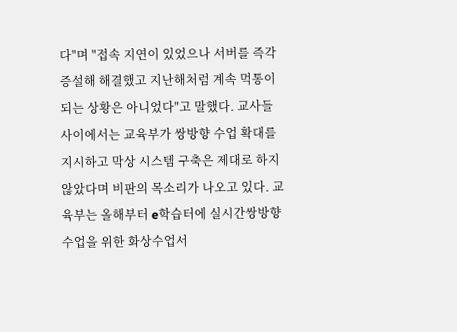다"며 "접속 지연이 있었으나 서버를 즉각 증설해 해결했고 지난해처럼 계속 먹통이 되는 상황은 아니었다"고 말했다. 교사들 사이에서는 교육부가 쌍방향 수업 확대를 지시하고 막상 시스템 구축은 제대로 하지 않았다며 비판의 목소리가 나오고 있다. 교육부는 올해부터 e학습터에 실시간쌍방향 수업을 위한 화상수업서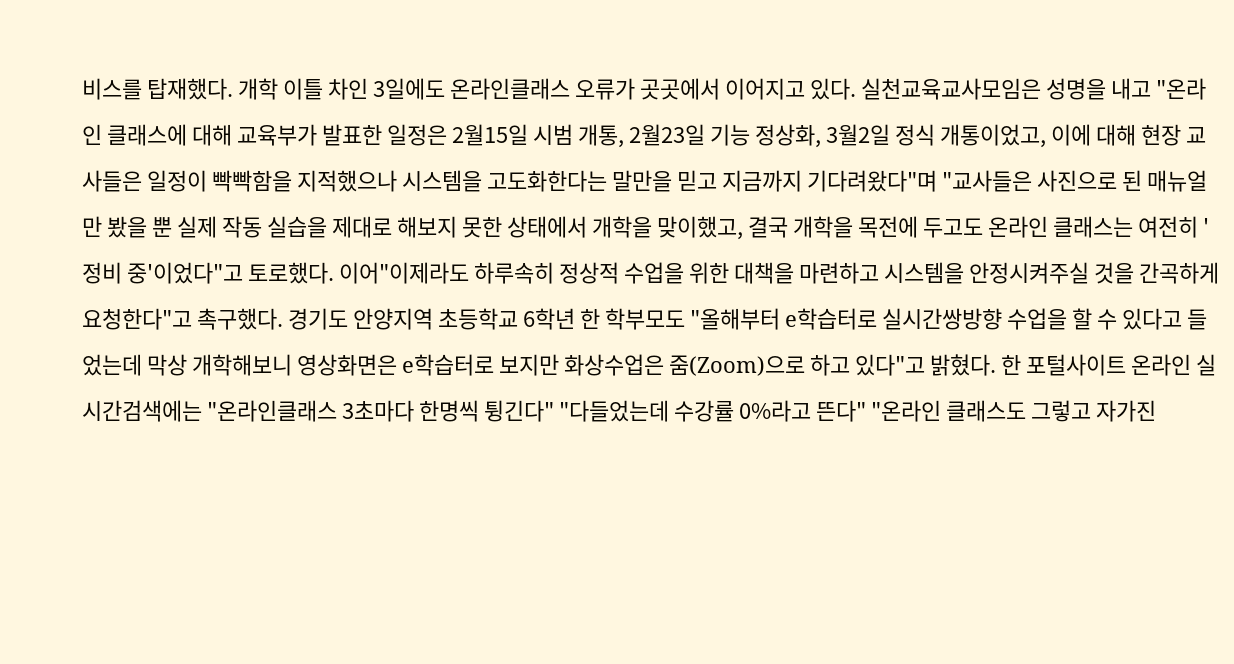비스를 탑재했다. 개학 이틀 차인 3일에도 온라인클래스 오류가 곳곳에서 이어지고 있다. 실천교육교사모임은 성명을 내고 "온라인 클래스에 대해 교육부가 발표한 일정은 2월15일 시범 개통, 2월23일 기능 정상화, 3월2일 정식 개통이었고, 이에 대해 현장 교사들은 일정이 빡빡함을 지적했으나 시스템을 고도화한다는 말만을 믿고 지금까지 기다려왔다"며 "교사들은 사진으로 된 매뉴얼만 봤을 뿐 실제 작동 실습을 제대로 해보지 못한 상태에서 개학을 맞이했고, 결국 개학을 목전에 두고도 온라인 클래스는 여전히 '정비 중'이었다"고 토로했다. 이어"이제라도 하루속히 정상적 수업을 위한 대책을 마련하고 시스템을 안정시켜주실 것을 간곡하게 요청한다"고 촉구했다. 경기도 안양지역 초등학교 6학년 한 학부모도 "올해부터 e학습터로 실시간쌍방향 수업을 할 수 있다고 들었는데 막상 개학해보니 영상화면은 e학습터로 보지만 화상수업은 줌(Zoom)으로 하고 있다"고 밝혔다. 한 포털사이트 온라인 실시간검색에는 "온라인클래스 3초마다 한명씩 튕긴다" "다들었는데 수강률 0%라고 뜬다" "온라인 클래스도 그렇고 자가진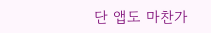단 앱도 마찬가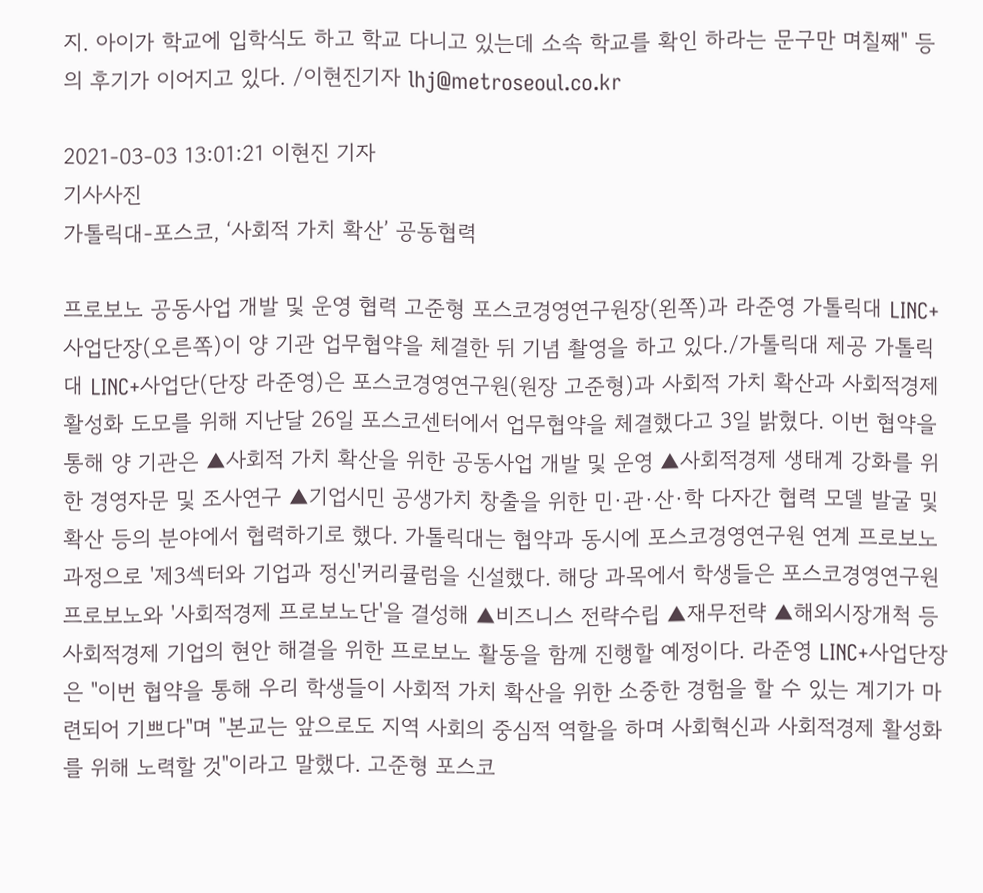지. 아이가 학교에 입학식도 하고 학교 다니고 있는데 소속 학교를 확인 하라는 문구만 며칠째" 등의 후기가 이어지고 있다. /이현진기자 lhj@metroseoul.co.kr

2021-03-03 13:01:21 이현진 기자
기사사진
가톨릭대-포스코, ‘사회적 가치 확산’ 공동협력

프로보노 공동사업 개발 및 운영 협력 고준형 포스코경영연구원장(왼쪽)과 라준영 가톨릭대 LINC+사업단장(오른쪽)이 양 기관 업무협약을 체결한 뒤 기념 촬영을 하고 있다./가톨릭대 제공 가톨릭대 LINC+사업단(단장 라준영)은 포스코경영연구원(원장 고준형)과 사회적 가치 확산과 사회적경제 활성화 도모를 위해 지난달 26일 포스코센터에서 업무협약을 체결했다고 3일 밝혔다. 이번 협약을 통해 양 기관은 ▲사회적 가치 확산을 위한 공동사업 개발 및 운영 ▲사회적경제 생태계 강화를 위한 경영자문 및 조사연구 ▲기업시민 공생가치 창출을 위한 민·관·산·학 다자간 협력 모델 발굴 및 확산 등의 분야에서 협력하기로 했다. 가톨릭대는 협약과 동시에 포스코경영연구원 연계 프로보노 과정으로 '제3섹터와 기업과 정신'커리큘럼을 신설했다. 해당 과목에서 학생들은 포스코경영연구원 프로보노와 '사회적경제 프로보노단'을 결성해 ▲비즈니스 전략수립 ▲재무전략 ▲해외시장개척 등 사회적경제 기업의 현안 해결을 위한 프로보노 활동을 함께 진행할 예정이다. 라준영 LINC+사업단장은 "이번 협약을 통해 우리 학생들이 사회적 가치 확산을 위한 소중한 경험을 할 수 있는 계기가 마련되어 기쁘다"며 "본교는 앞으로도 지역 사회의 중심적 역할을 하며 사회혁신과 사회적경제 활성화를 위해 노력할 것"이라고 말했다. 고준형 포스코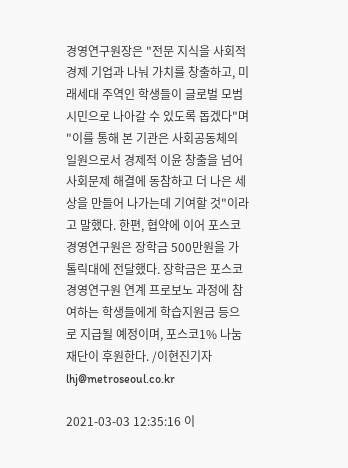경영연구원장은 "전문 지식을 사회적경제 기업과 나눠 가치를 창출하고, 미래세대 주역인 학생들이 글로벌 모범시민으로 나아갈 수 있도록 돕겠다"며 "이를 통해 본 기관은 사회공동체의 일원으로서 경제적 이윤 창출을 넘어 사회문제 해결에 동참하고 더 나은 세상을 만들어 나가는데 기여할 것"이라고 말했다. 한편, 협약에 이어 포스코경영연구원은 장학금 500만원을 가톨릭대에 전달했다. 장학금은 포스코경영연구원 연계 프로보노 과정에 참여하는 학생들에게 학습지원금 등으로 지급될 예정이며, 포스코1% 나눔재단이 후원한다. /이현진기자 lhj@metroseoul.co.kr

2021-03-03 12:35:16 이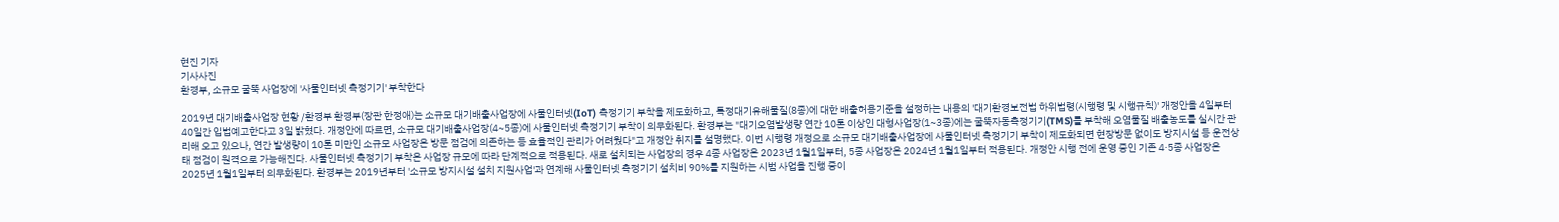현진 기자
기사사진
환경부, 소규모 굴뚝 사업장에 '사물인터넷 측정기기' 부착한다

2019년 대기배출사업장 현황 /환경부 환경부(장관 한정애)는 소규모 대기배출사업장에 사물인터넷(IoT) 측정기기 부착을 제도화하고, 특정대기유해물질(8종)에 대한 배출허용기준을 설정하는 내용의 '대기환경보전법 하위법령(시행령 및 시행규칙)' 개정안을 4일부터 40일간 입법예고한다고 3일 밝혔다. 개정안에 따르면, 소규모 대기배출사업장(4~5종)에 사물인터넷 측정기기 부착이 의무화된다. 환경부는 "대기오염발생량 연간 10톤 이상인 대형사업장(1~3종)에는 굴뚝자동측정기기(TMS)를 부착해 오염물질 배출농도를 실시간 관리해 오고 있으나, 연간 발생량이 10톤 미만인 소규모 사업장은 방문 점검에 의존하는 등 효율적인 관리가 어려웠다"고 개정안 취지를 설명했다. 이번 시행령 개정으로 소규모 대기배출사업장에 사물인터넷 측정기기 부착이 제도화되면 현장방문 없이도 방지시설 등 운전상태 점검이 원격으로 가능해진다. 사물인터넷 측정기기 부착은 사업장 규모에 따라 단계적으로 적용된다. 새로 설치되는 사업장의 경우 4종 사업장은 2023년 1월1일부터, 5종 사업장은 2024년 1월1일부터 적용된다. 개정안 시행 전에 운영 중인 기존 4·5종 사업장은 2025년 1월1일부터 의무화된다. 환경부는 2019년부터 '소규모 방지시설 설치 지원사업'과 연계해 사물인터넷 측정기기 설치비 90%를 지원하는 시범 사업을 진행 중이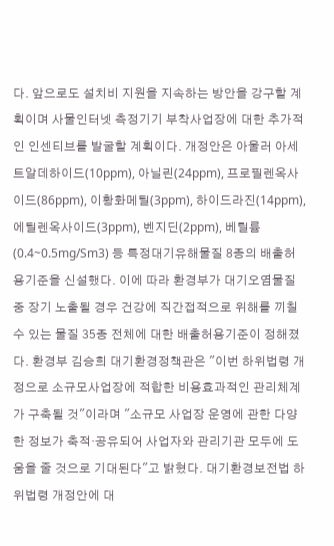다. 앞으로도 설치비 지원을 지속하는 방안을 강구할 계획이며 사물인터넷 측정기기 부착사업장에 대한 추가적인 인센티브를 발굴할 계획이다. 개정안은 아울러 아세트알데하이드(10ppm), 아닐린(24ppm), 프로필렌옥사이드(86ppm), 이황화메틸(3ppm), 하이드라진(14ppm), 에틸렌옥사이드(3ppm), 벤지딘(2ppm), 베릴륨(0.4~0.5mg/Sm3) 등 특정대기유해물질 8종의 배출허용기준을 신설했다. 이에 따라 환경부가 대기오염물질 중 장기 노출될 경우 건강에 직간접적으로 위해를 끼칠 수 있는 물질 35종 전체에 대한 배출허용기준이 정해졌다. 환경부 김승희 대기환경정책관은 "이번 하위법령 개정으로 소규모사업장에 적합한 비용효과적인 관리체계가 구축될 것"이라며 "소규모 사업장 운영에 관한 다양한 정보가 축적·공유되어 사업자와 관리기관 모두에 도움을 줄 것으로 기대된다"고 밝혔다. 대기환경보전법 하위법령 개정안에 대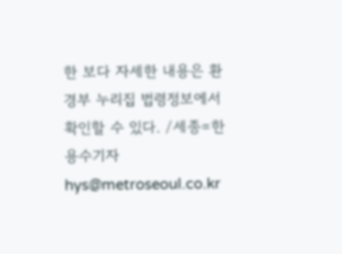한 보다 자세한 내용은 환경부 누리집 법령정보에서 확인할 수 있다. /세종=한용수기자 hys@metroseoul.co.kr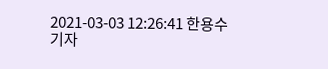2021-03-03 12:26:41 한용수 기자